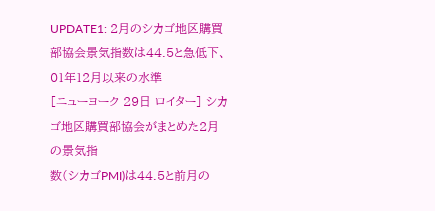UPDATE1: 2月のシカゴ地区購買部協会景気指数は44.5と急低下、01年12月以来の水準
[ニューヨーク 29日 ロイター] シカゴ地区購買部協会がまとめた2月の景気指
数(シカゴPMI)は44.5と前月の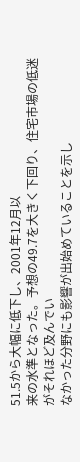51.5から大幅に低下し、2001年12月以
来の水準となった。予想の49.7を大きく下回り、住宅市場の低迷がそれほど及んでい
なかった分野にも影響が出始めていることを示し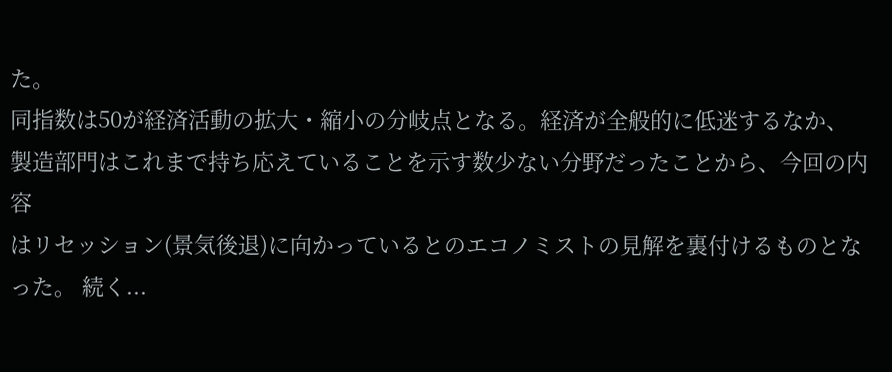た。
同指数は50が経済活動の拡大・縮小の分岐点となる。経済が全般的に低迷するなか、
製造部門はこれまで持ち応えていることを示す数少ない分野だったことから、今回の内容
はリセッション(景気後退)に向かっているとのエコノミストの見解を裏付けるものとな
った。 続く...